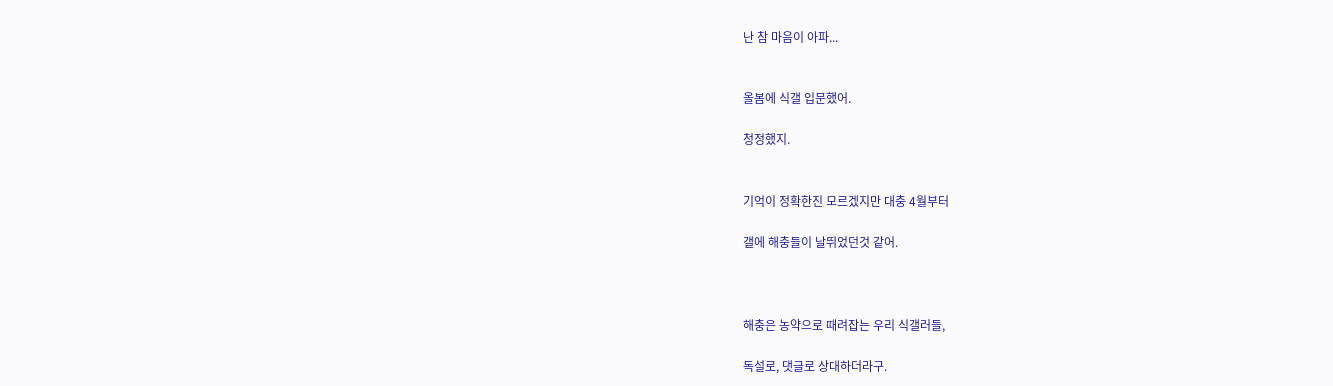난 참 마음이 아파...


올봄에 식갤 입문했어.

청정했지.


기억이 정확한진 모르겠지만 대충 4월부터

갤에 해충들이 날뛰었던것 같어.



해충은 농약으로 때려잡는 우리 식갤러들,

독설로, 댓글로 상대하더라구.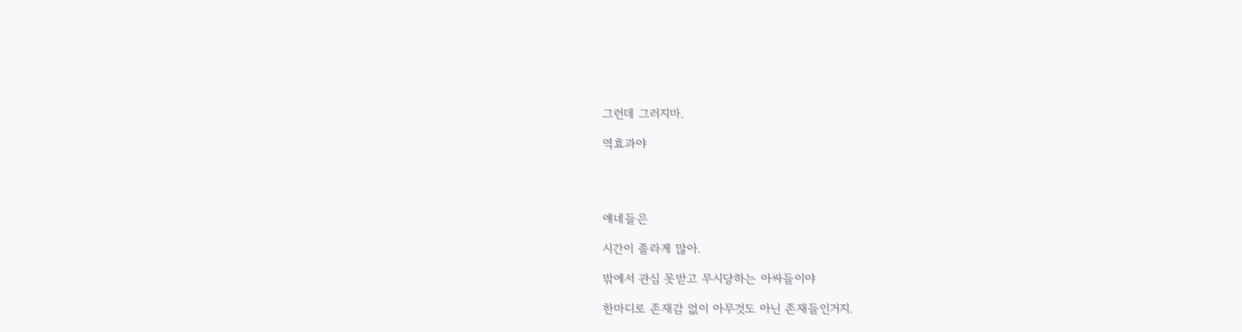그런데 그러지마.

역효과야




얘네들은

시간이 졸라게 많아.

밖에서 관심 못받고 무시당하는 아싸들이야

한마디로 존재감 없이 아무것도 아닌 존재들인거지.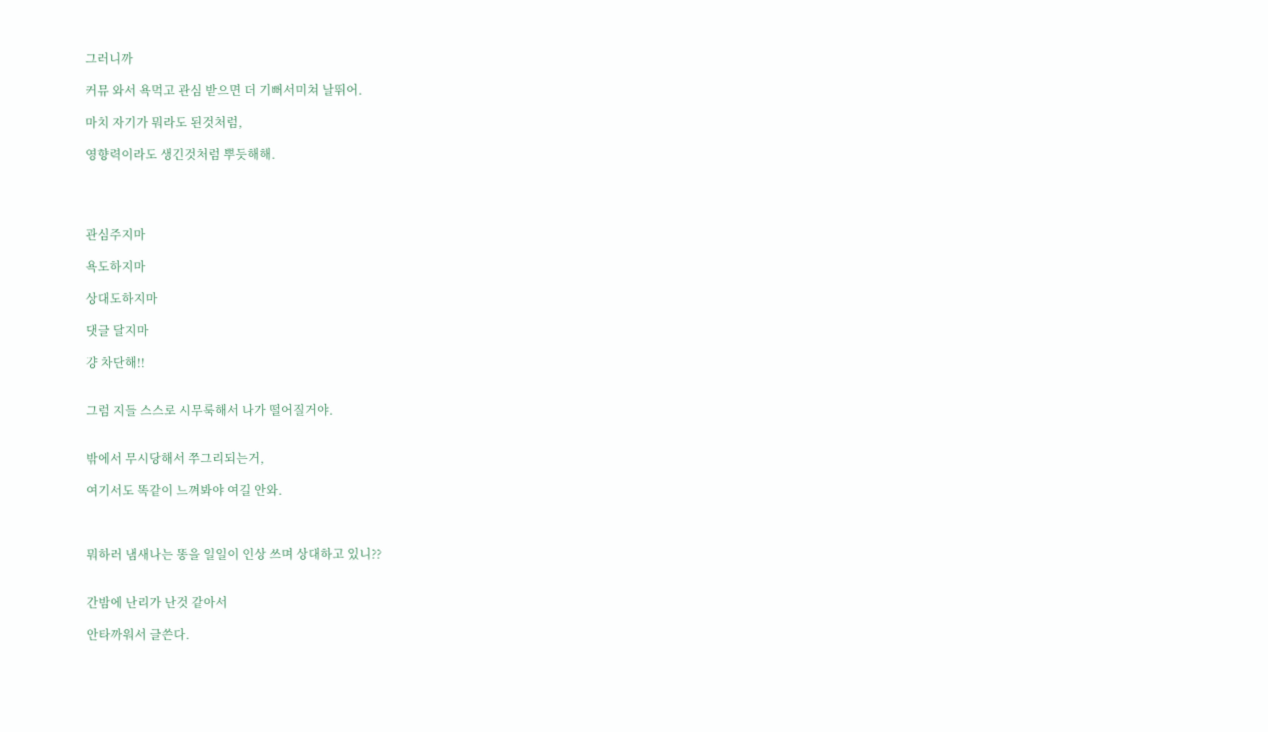그러니까

커뮤 와서 욕먹고 관심 받으면 더 기뻐서미쳐 날뛰어.

마치 자기가 뭐라도 된것처럼,

영향력이라도 생긴것처럼 뿌듯해해.




관심주지마

욕도하지마

상대도하지마

댓글 달지마

걍 차단해!!


그럼 지들 스스로 시무룩해서 나가 떨어질거야.


밖에서 무시당해서 쭈그리되는거,

여기서도 똑같이 느껴봐야 여길 안와.



뭐하러 냄새나는 똥을 일일이 인상 쓰며 상대하고 있니??


간밤에 난리가 난것 같아서

안타까워서 글쓴다.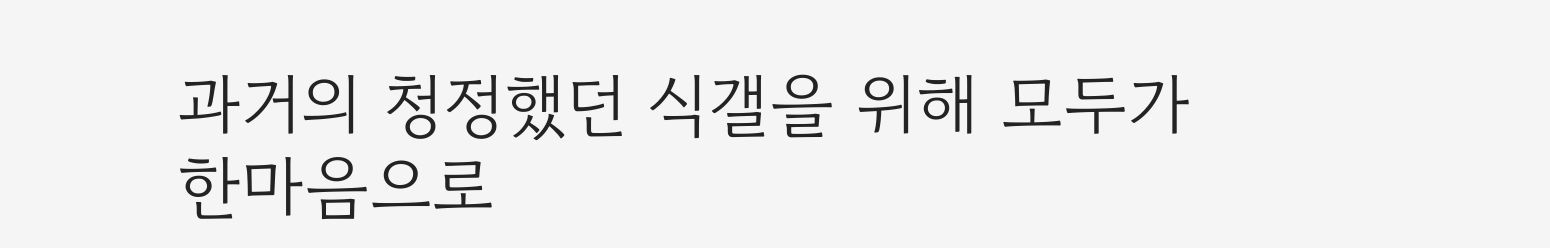과거의 청정했던 식갤을 위해 모두가 한마음으로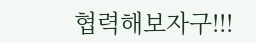협력해보자구!!!